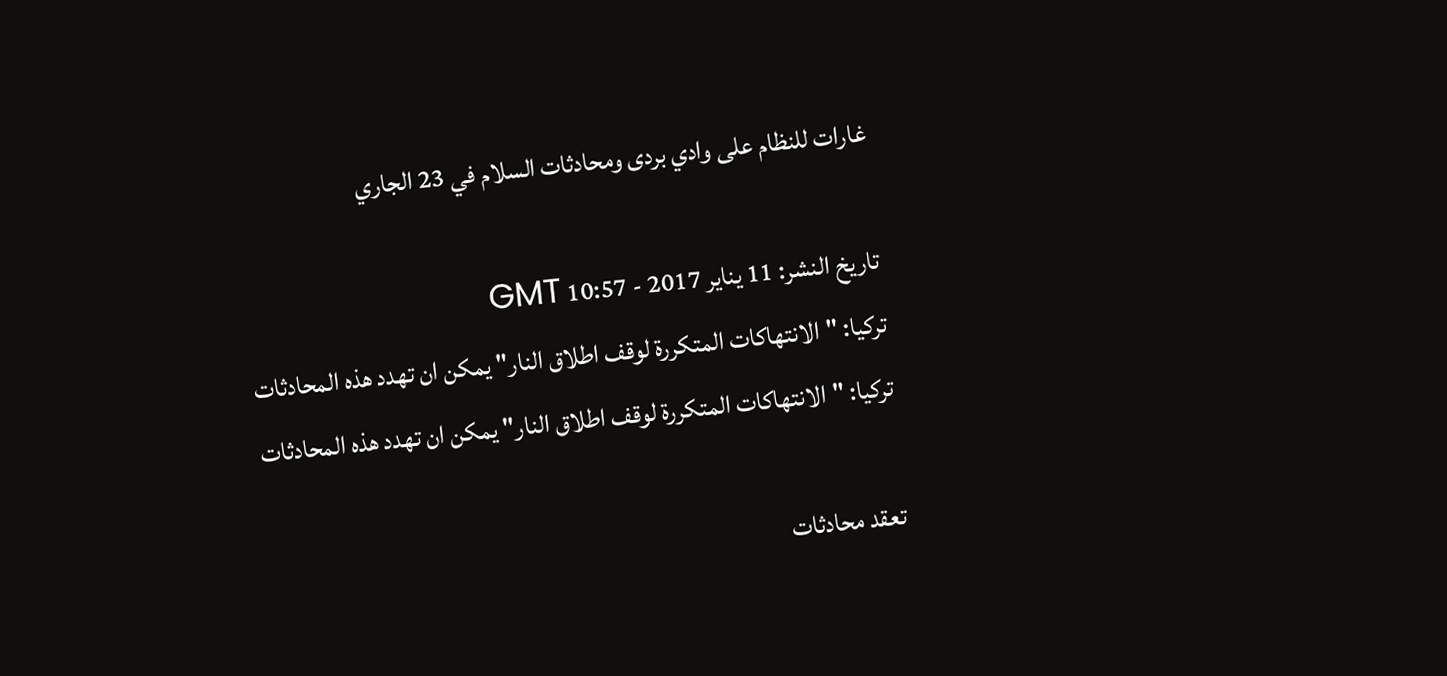غارات للنظام على وادي بردى ومحادثات السلام في 23 الجاري

تاريخ النشر: 11 يناير 2017 - 10:57 GMT
تركيا: "الانتهاكات المتكررة لوقف اطلاق النار" يمكن ان تهدد هذه المحادثات
تركيا: "الانتهاكات المتكررة لوقف اطلاق النار" يمكن ان تهدد هذه المحادثات

تعقد محادثات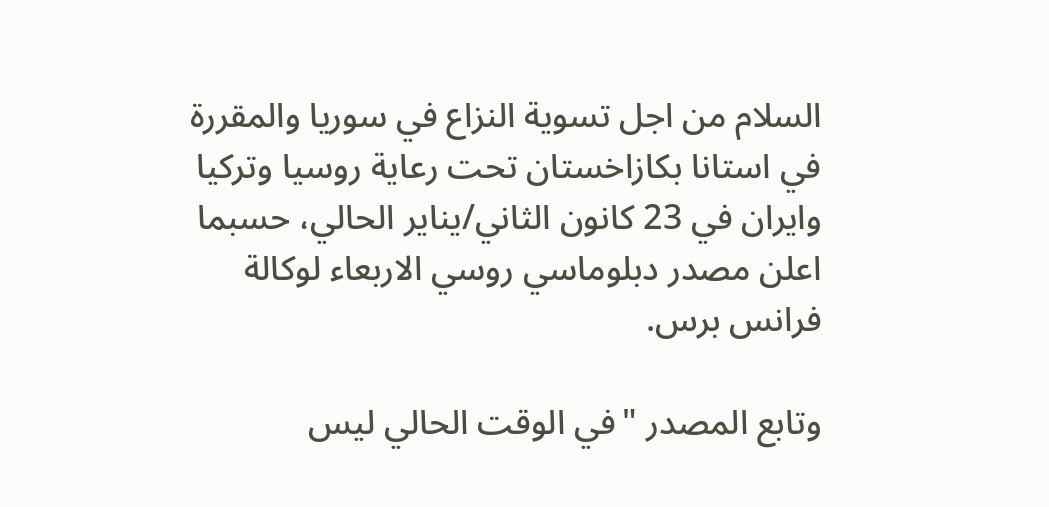السلام من اجل تسوية النزاع في سوريا والمقررة في استانا بكازاخستان تحت رعاية روسيا وتركيا وايران في 23 كانون الثاني/يناير الحالي، حسبما اعلن مصدر دبلوماسي روسي الاربعاء لوكالة فرانس برس.

وتابع المصدر "في الوقت الحالي ليس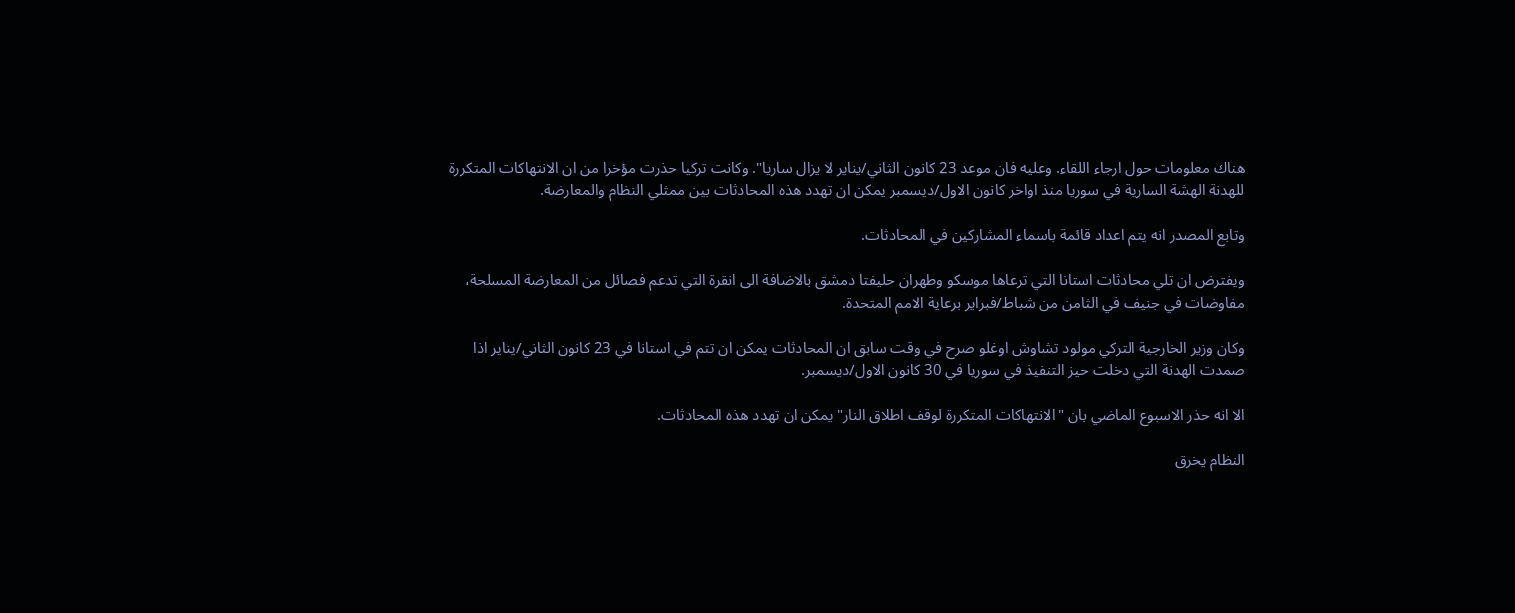هناك معلومات حول ارجاء اللقاء. وعليه فان موعد 23 كانون الثاني/يناير لا يزال ساريا". وكانت تركيا حذرت مؤخرا من ان الانتهاكات المتكررة للهدنة الهشة السارية في سوريا منذ اواخر كانون الاول/ديسمبر يمكن ان تهدد هذه المحادثات بين ممثلي النظام والمعارضة.

وتابع المصدر انه يتم اعداد قائمة باسماء المشاركين في المحادثات.

ويفترض ان تلي محادثات استانا التي ترعاها موسكو وطهران حليفتا دمشق بالاضافة الى انقرة التي تدعم فصائل من المعارضة المسلحة، مفاوضات في جنيف في الثامن من شباط/فبراير برعاية الامم المتحدة.

وكان وزير الخارجية التركي مولود تشاوش اوغلو صرح في وقت سابق ان المحادثات يمكن ان تتم في استانا في 23 كانون الثاني/يناير اذا صمدت الهدنة التي دخلت حيز التنفيذ في سوريا في 30 كانون الاول/ديسمبر.

الا انه حذر الاسبوع الماضي بان "الانتهاكات المتكررة لوقف اطلاق النار" يمكن ان تهدد هذه المحادثات.

النظام يخرق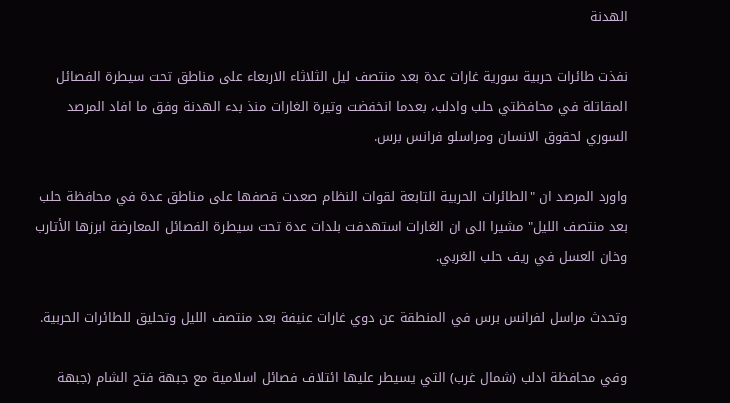الهدنة

نفذت طائرات حربية سورية غارات عدة بعد منتصف ليل الثلاثاء الاربعاء على مناطق تحت سيطرة الفصائل المقاتلة في محافظتي حلب وادلب، بعدما انخفضت وتيرة الغارات منذ بدء الهدنة وفق ما افاد المرصد السوري لحقوق الانسان ومراسلو فرانس برس.

واورد المرصد ان "الطائرات الحربية التابعة لقوات النظام صعدت قصفها على مناطق عدة في محافظة حلب بعد منتصف الليل" مشيرا الى ان الغارات استهدفت بلدات عدة تحت سيطرة الفصائل المعارضة ابرزها الأتارب وخان العسل في ريف حلب الغربي.

وتحدث مراسل لفرانس برس في المنطقة عن دوي غارات عنيفة بعد منتصف الليل وتحليق للطائرات الحربية.

وفي محافظة ادلب (شمال غرب) التي يسيطر عليها ائتلاف فصائل اسلامية مع جبهة فتح الشام (جبهة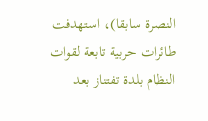النصرة سابقا)، استهدفت طائرات حربية تابعة لقوات النظام بلدة تفتناز بعد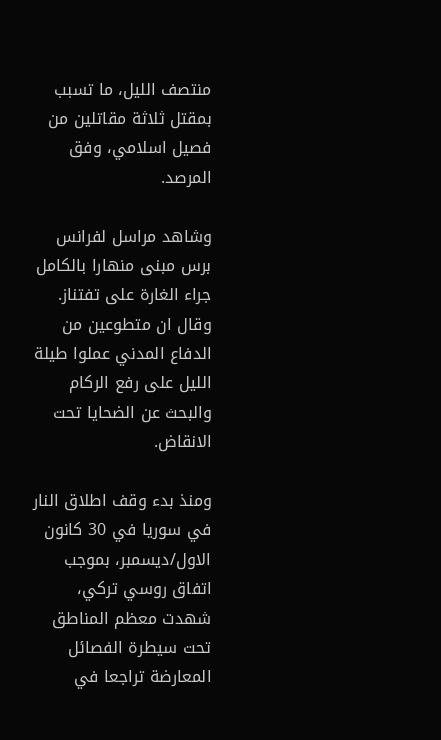منتصف الليل، ما تسبب بمقتل ثلاثة مقاتلين من فصيل اسلامي، وفق المرصد.

وشاهد مراسل لفرانس برس مبنى منهارا بالكامل جراء الغارة على تفتناز. وقال ان متطوعين من الدفاع المدني عملوا طيلة الليل على رفع الركام والبحث عن الضحايا تحت الانقاض.

ومنذ بدء وقف اطلاق النار في سوريا في 30 كانون الاول/ديسمبر، بموجب اتفاق روسي تركي، شهدت معظم المناطق تحت سيطرة الفصائل المعارضة تراجعا في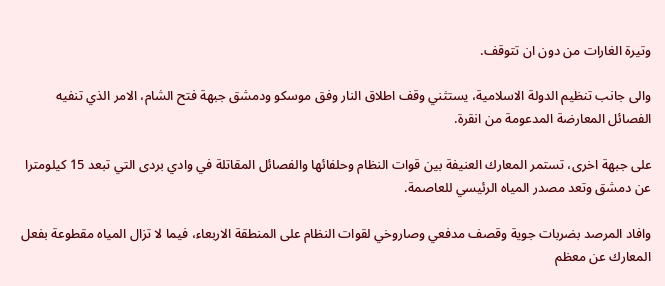وتيرة الغارات من دون ان تتوقف.

والى جانب تنظيم الدولة الاسلامية، يستثني وقف اطلاق النار وفق موسكو ودمشق جبهة فتح الشام، الامر الذي تنفيه الفصائل المعارضة المدعومة من انقرة.

على جبهة اخرى، تستمر المعارك العنيفة بين قوات النظام وحلفائها والفصائل المقاتلة في وادي بردى التي تبعد 15 كيلومترا عن دمشق وتعد مصدر المياه الرئيسي للعاصمة.

وافاد المرصد بضربات جوية وقصف مدفعي وصاروخي لقوات النظام على المنطقة الاربعاء، فيما لا تزال المياه مقطوعة بفعل المعارك عن معظم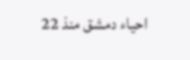احياء دمشق منذ 22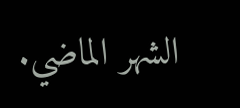الشهر الماضي.